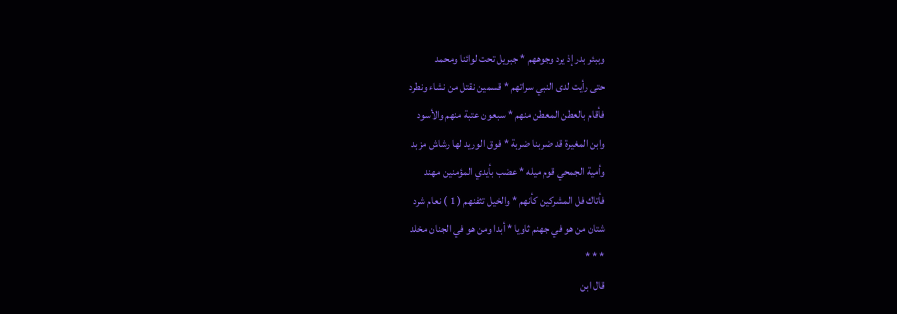وببئر بدر إذ يرد وجوههم * جبريل تحت لوائنا ومحمد
حتى رأيت لدى النبي سراتهم * قسمين نقتل من نشاء ونطرد
فأقام بالعطن المعطن منهم * سبعون عتبة منهم والأسود
وابن المغيرة قد ضربنا ضربة * فوق الوريد لها رشاش مزبد
وأمية الجمحي قوم ميله * عضب بأيدي المؤمنين مهند
فأتاك فل المشركين كأنهم * والخيل تثفنهم ( 1 ) نعام شرد
شتان من هو في جهنم ثاويا * أبدا ومن هو في الجنان مخلد
* * *
قال ابن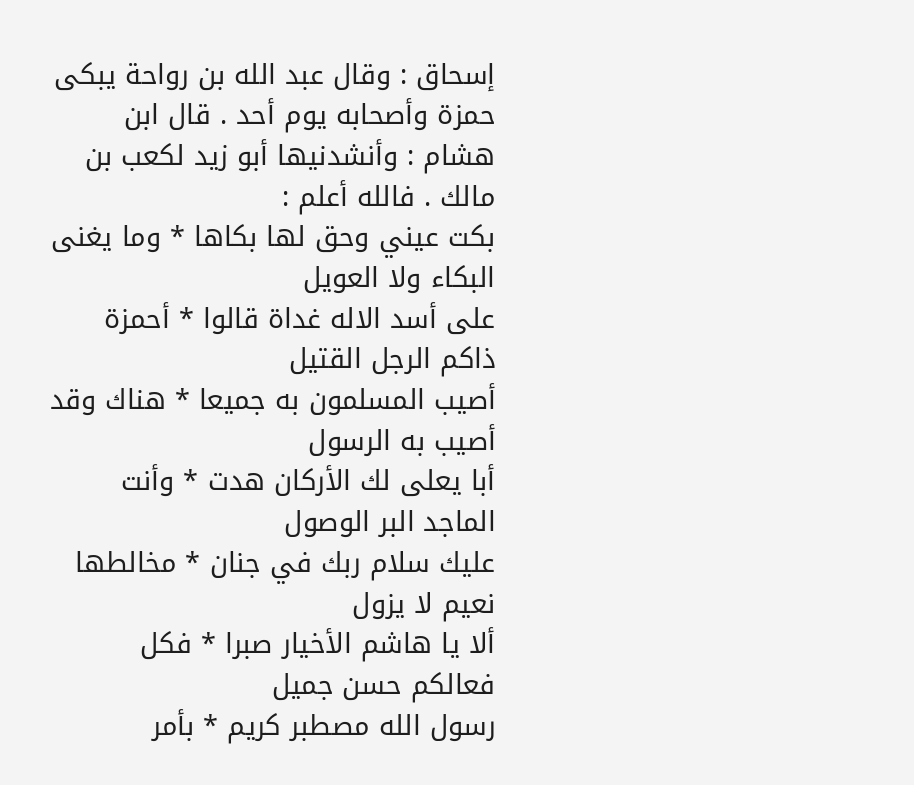إسحاق : وقال عبد الله بن رواحة يبكى حمزة وأصحابه يوم أحد . قال ابن
هشام : وأنشدنيها أبو زيد لكعب بن مالك . فالله أعلم :
بكت عيني وحق لها بكاها * وما يغنى البكاء ولا العويل
على أسد الاله غداة قالوا * أحمزة ذاكم الرجل القتيل
أصيب المسلمون به جميعا * هناك وقد أصيب به الرسول
أبا يعلى لك الأركان هدت * وأنت الماجد البر الوصول
عليك سلام ربك في جنان * مخالطها نعيم لا يزول
ألا يا هاشم الأخيار صبرا * فكل فعالكم حسن جميل
رسول الله مصطبر كريم * بأمر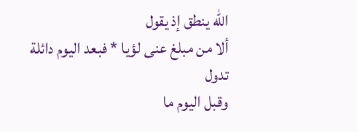الله ينطق إذ يقول
ألا من مبلغ عنى لؤيا * فبعد اليوم دائلة تدول
وقبل اليوم ما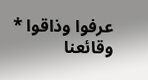عرفوا وذاقوا * وقائعنا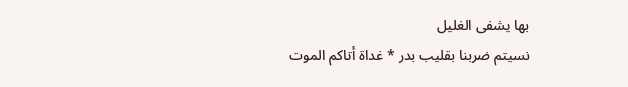بها يشفى الغليل
نسيتم ضربنا بقليب بدر * غداة أتاكم الموت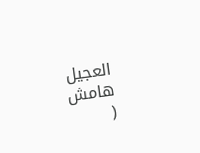العجيل
هامش
(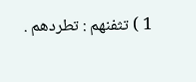1 ) تثفنهم : تطردهم .